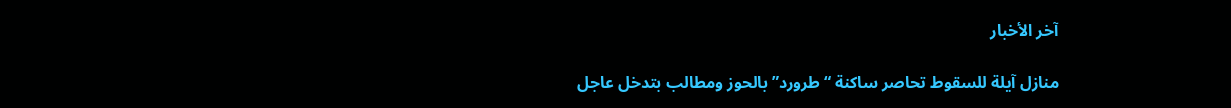آخر الأخبار

منازل آيلة للسقوط تحاصر ساكنة “طرورد” بالحوز ومطالب بتدخل عاجل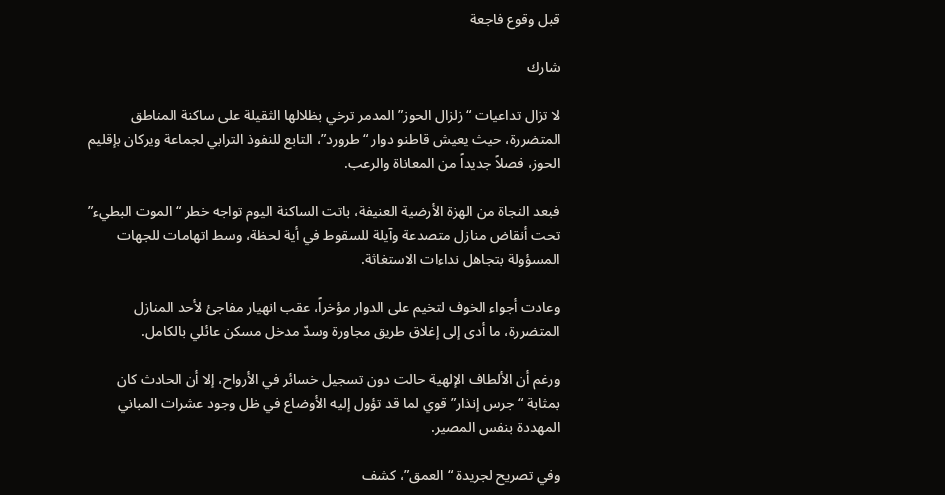قبل وقوع فاجعة

شارك

لا تزال تداعيات “زلزال الحوز” المدمر ترخي بظلالها الثقيلة على ساكنة المناطق المتضررة، حيث يعيش قاطنو دوار “طرورد”، التابع للنفوذ الترابي لجماعة ويركان بإقليم الحوز، فصلاً جديداً من المعاناة والرعب.

فبعد النجاة من الهزة الأرضية العنيفة، باتت الساكنة اليوم تواجه خطر “الموت البطيء” تحت أنقاض منازل متصدعة وآيلة للسقوط في أية لحظة، وسط اتهامات للجهات المسؤولة بتجاهل نداءات الاستغاثة.

وعادت أجواء الخوف لتخيم على الدوار مؤخراً، عقب انهيار مفاجئ لأحد المنازل المتضررة، ما أدى إلى إغلاق طريق مجاورة وسدّ مدخل مسكن عائلي بالكامل.

ورغم أن الألطاف الإلهية حالت دون تسجيل خسائر في الأرواح، إلا أن الحادث كان بمثابة “جرس إنذار” قوي لما قد تؤول إليه الأوضاع في ظل وجود عشرات المباني المهددة بنفس المصير.

وفي تصريح لجريدة “العمق”، كشف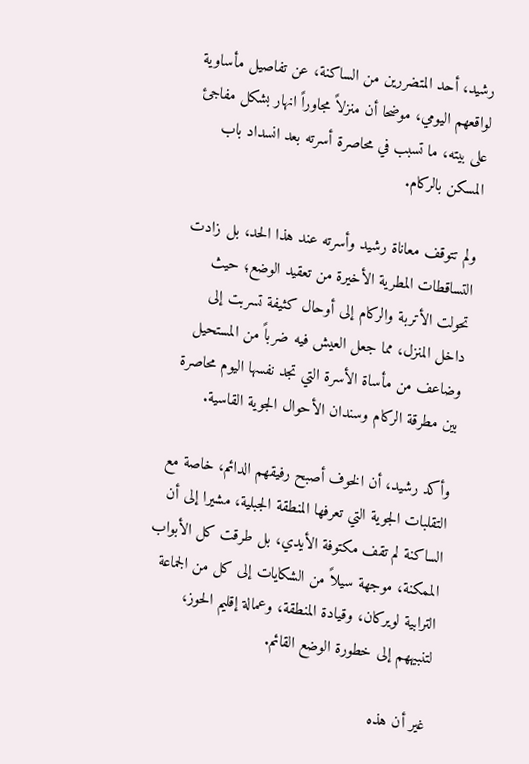رشيد، أحد المتضررين من الساكنة، عن تفاصيل مأساوية لواقعهم اليومي، موضحا أن منزلاً مجاوراً انهار بشكل مفاجئ على بيته، ما تسبب في محاصرة أسرته بعد انسداد باب المسكن بالركام.

ولم تتوقف معاناة رشيد وأسرته عند هذا الحد، بل زادت التساقطات المطرية الأخيرة من تعقيد الوضع؛ حيث تحولت الأتربة والركام إلى أوحال كثيفة تسربت إلى داخل المنزل، مما جعل العيش فيه ضرباً من المستحيل وضاعف من مأساة الأسرة التي تجد نفسها اليوم محاصرة بين مطرقة الركام وسندان الأحوال الجوية القاسية.

وأكد رشيد، أن الخوف أصبح رفيقهم الدائم، خاصة مع التقلبات الجوية التي تعرفها المنطقة الجبلية، مشيرا إلى أن الساكنة لم تقف مكتوفة الأيدي، بل طرقت كل الأبواب الممكنة، موجهة سيلاً من الشكايات إلى كل من الجماعة الترابية لويركان، وقيادة المنطقة، وعمالة إقليم الحوز، لتنبيههم إلى خطورة الوضع القائم.

غير أن هذه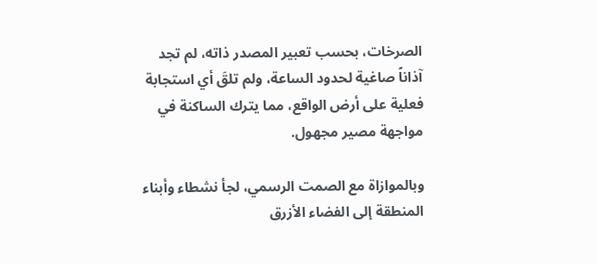الصرخات، بحسب تعبير المصدر ذاته، لم تجد آذاناً صاغية لحدود الساعة، ولم تلقَ أي استجابة فعلية على أرض الواقع، مما يترك الساكنة في مواجهة مصير مجهول.

وبالموازاة مع الصمت الرسمي، لجأ نشطاء وأبناء المنطقة إلى الفضاء الأزرق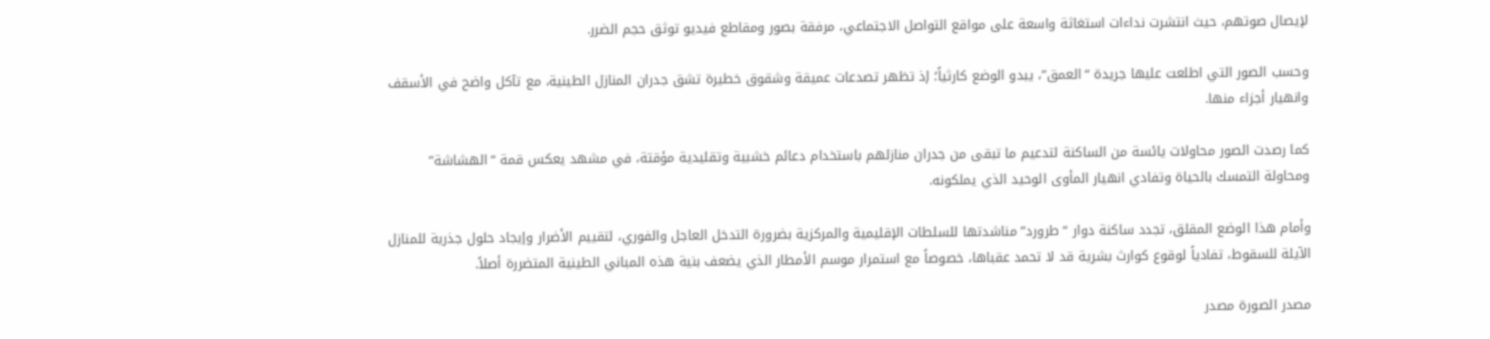لإيصال صوتهم، حيث انتشرت نداءات استغاثة واسعة على مواقع التواصل الاجتماعي، مرفقة بصور ومقاطع فيديو توثق حجم الضرر.

وحسب الصور التي اطلعت عليها جريدة “العمق”، يبدو الوضع كارثياً؛ إذ تظهر تصدعات عميقة وشقوق خطيرة تشق جدران المنازل الطينية، مع تآكل واضح في الأسقف وانهيار أجزاء منها.

كما رصدت الصور محاولات يائسة من الساكنة لتدعيم ما تبقى من جدران منازلهم باستخدام دعائم خشبية وتقليدية مؤقتة، في مشهد يعكس قمة “الهشاشة” ومحاولة التمسك بالحياة وتفادي انهيار المأوى الوحيد الذي يملكونه.

وأمام هذا الوضع المقلق، تجدد ساكنة دوار “طرورد” مناشدتها للسلطات الإقليمية والمركزية بضرورة التدخل العاجل والفوري، لتقييم الأضرار وإيجاد حلول جذرية للمنازل الآيلة للسقوط، تفادياً لوقوع كوارث بشرية قد لا تحمد عقباها، خصوصاً مع استمرار موسم الأمطار الذي يضعف بنية هذه المباني الطينية المتضررة أصلاً.

مصدر الصورة مصدر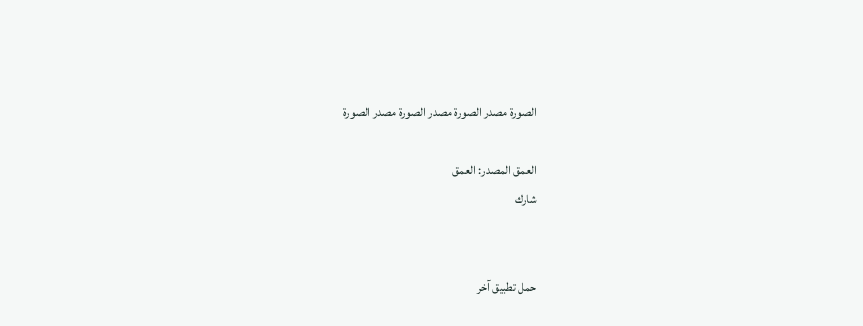الصورة مصدر الصورة مصدر الصورة مصدر الصورة

العمق المصدر: العمق
شارك


حمل تطبيق آخر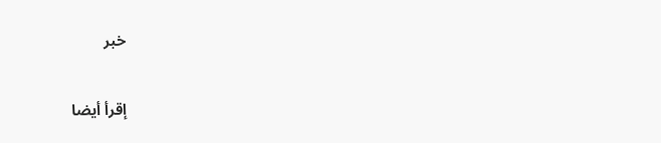خبر

إقرأ أيضا